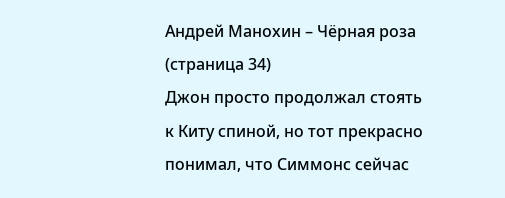Андрей Манохин – Чёрная роза (страница 34)
Джон просто продолжал стоять к Киту спиной, но тот прекрасно понимал, что Симмонс сейчас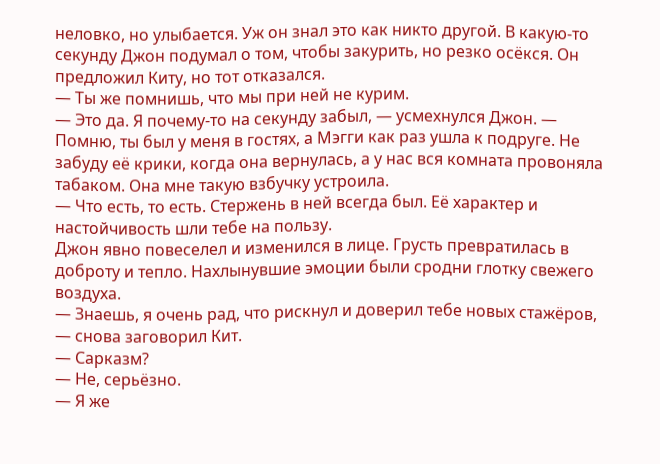неловко, но улыбается. Уж он знал это как никто другой. В какую-то секунду Джон подумал о том, чтобы закурить, но резко осёкся. Он предложил Киту, но тот отказался.
— Ты же помнишь, что мы при ней не курим.
— Это да. Я почему-то на секунду забыл, — усмехнулся Джон. — Помню, ты был у меня в гостях, а Мэгги как раз ушла к подруге. Не забуду её крики, когда она вернулась, а у нас вся комната провоняла табаком. Она мне такую взбучку устроила.
— Что есть, то есть. Стержень в ней всегда был. Её характер и настойчивость шли тебе на пользу.
Джон явно повеселел и изменился в лице. Грусть превратилась в доброту и тепло. Нахлынувшие эмоции были сродни глотку свежего воздуха.
— Знаешь, я очень рад, что рискнул и доверил тебе новых стажёров, — снова заговорил Кит.
— Сарказм?
— Не, серьёзно.
— Я же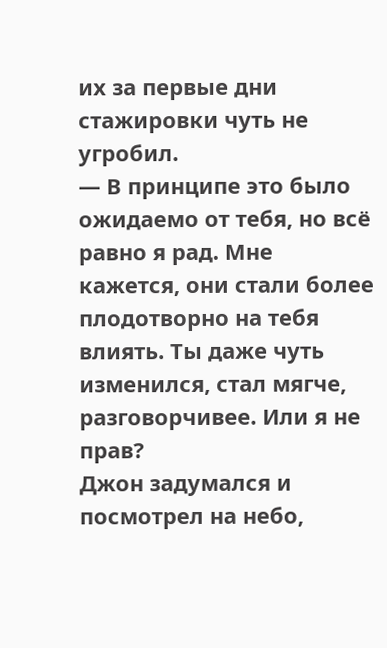их за первые дни стажировки чуть не угробил.
— В принципе это было ожидаемо от тебя, но всё равно я рад. Мне кажется, они стали более плодотворно на тебя влиять. Ты даже чуть изменился, стал мягче, разговорчивее. Или я не прав?
Джон задумался и посмотрел на небо,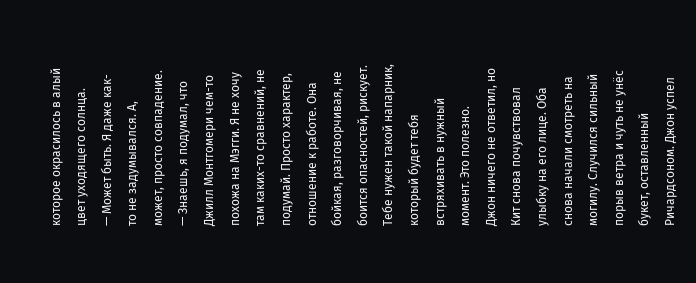которое окрасилось в алый цвет уходящего солнца.
— Может быть. Я даже как-то не задумывался. А, может, просто совпадение.
— Знаешь, я подумал, что Джилл Монтгомери чем-то похожа на Мэгги. Я не хочу там каких-то сравнений, не подумай. Просто характер, отношение к работе. Она бойкая, разговорчивая, не боится опасностей, рискует. Тебе нужен такой напарник, который будет тебя встряхивать в нужный момент. Это полезно.
Джон ничего не ответил, но Кит снова почувствовал улыбку на его лице. Оба снова начали смотреть на могилу. Случился сильный порыв ветра и чуть не унёс букет, оставленный Ричардсоном. Джон успел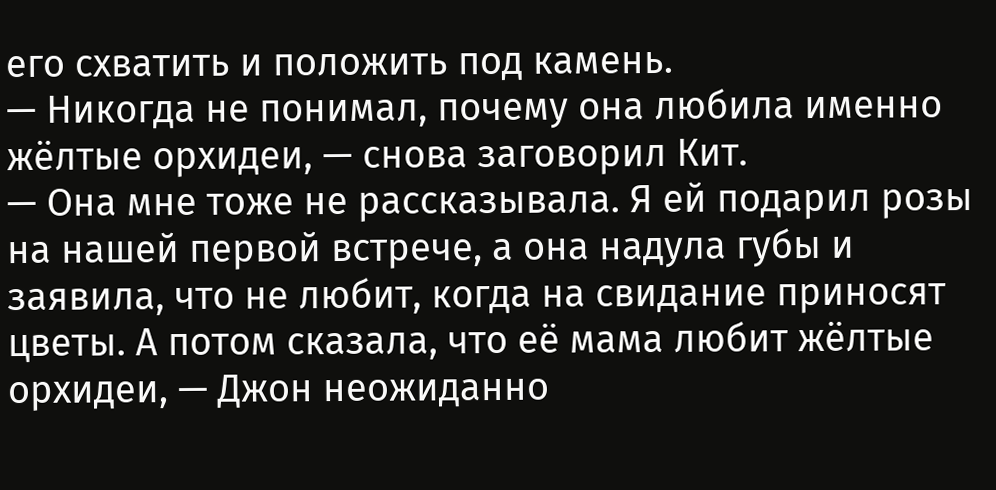его схватить и положить под камень.
— Никогда не понимал, почему она любила именно жёлтые орхидеи, — снова заговорил Кит.
— Она мне тоже не рассказывала. Я ей подарил розы на нашей первой встрече, а она надула губы и заявила, что не любит, когда на свидание приносят цветы. А потом сказала, что её мама любит жёлтые орхидеи, — Джон неожиданно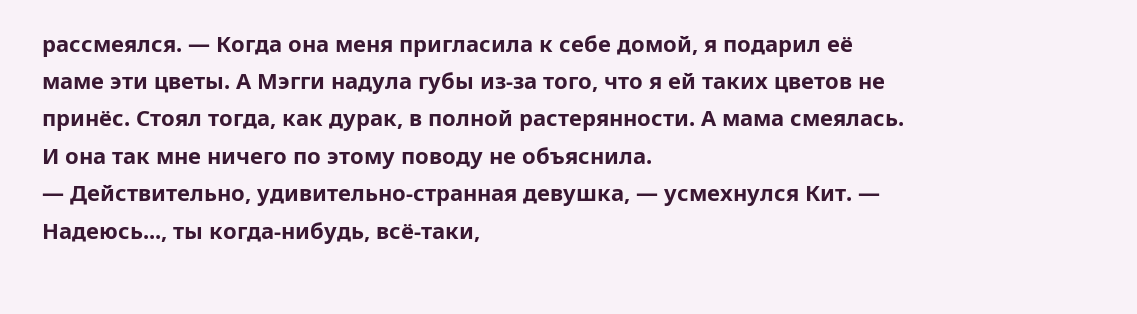рассмеялся. — Когда она меня пригласила к себе домой, я подарил её маме эти цветы. А Мэгги надула губы из-за того, что я ей таких цветов не принёс. Стоял тогда, как дурак, в полной растерянности. А мама смеялась. И она так мне ничего по этому поводу не объяснила.
— Действительно, удивительно-странная девушка, — усмехнулся Кит. — Надеюсь..., ты когда-нибудь, всё-таки,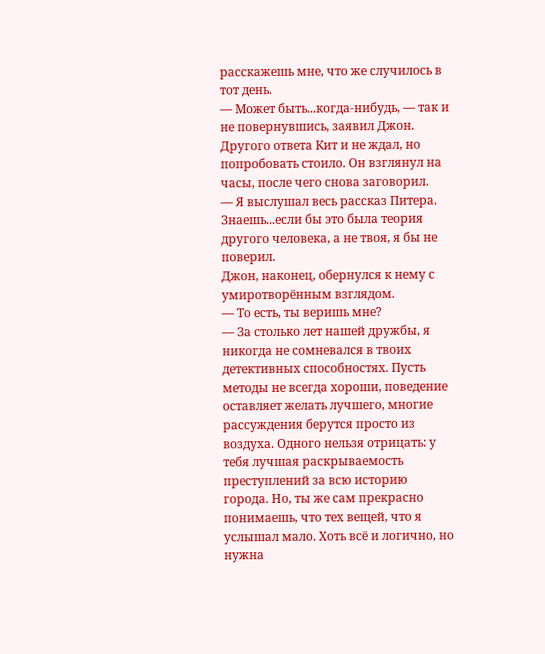расскажешь мне, что же случилось в тот день.
— Может быть...когда-нибудь, — так и не повернувшись, заявил Джон.
Другого ответа Кит и не ждал, но попробовать стоило. Он взглянул на часы, после чего снова заговорил.
— Я выслушал весь рассказ Питера. Знаешь...если бы это была теория другого человека, а не твоя, я бы не поверил.
Джон, наконец, обернулся к нему с умиротворённым взглядом.
— То есть, ты веришь мне?
— За столько лет нашей дружбы, я никогда не сомневался в твоих детективных способностях. Пусть методы не всегда хороши, поведение оставляет желать лучшего, многие рассуждения берутся просто из воздуха. Одного нельзя отрицать: у тебя лучшая раскрываемость преступлений за всю историю города. Но, ты же сам прекрасно понимаешь, что тех вещей, что я услышал мало. Хоть всё и логично, но нужна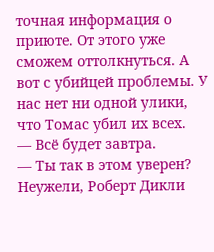точная информация о приюте. От этого уже сможем оттолкнуться. А вот с убийцей проблемы. У нас нет ни одной улики, что Томас убил их всех.
— Всё будет завтра.
— Ты так в этом уверен? Неужели, Роберт Дикли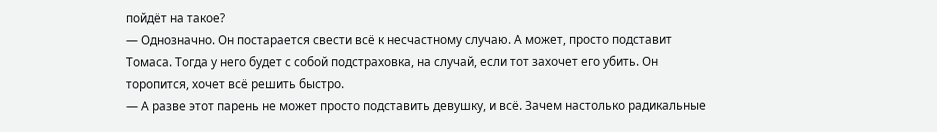пойдёт на такое?
— Однозначно. Он постарается свести всё к несчастному случаю. А может, просто подставит Томаса. Тогда у него будет с собой подстраховка, на случай, если тот захочет его убить. Он торопится, хочет всё решить быстро.
— А разве этот парень не может просто подставить девушку, и всё. Зачем настолько радикальные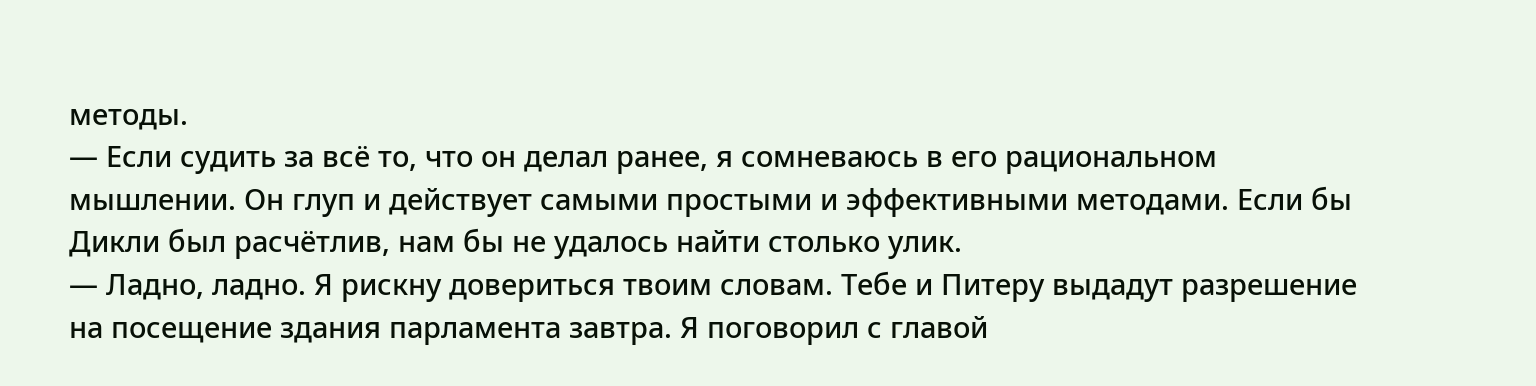методы.
— Если судить за всё то, что он делал ранее, я сомневаюсь в его рациональном мышлении. Он глуп и действует самыми простыми и эффективными методами. Если бы Дикли был расчётлив, нам бы не удалось найти столько улик.
— Ладно, ладно. Я рискну довериться твоим словам. Тебе и Питеру выдадут разрешение на посещение здания парламента завтра. Я поговорил с главой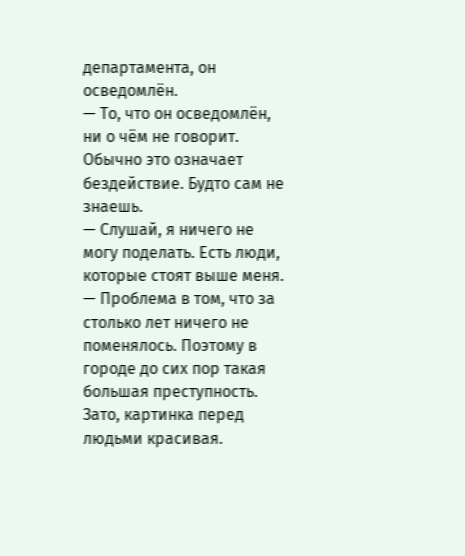департамента, он осведомлён.
— То, что он осведомлён, ни о чём не говорит. Обычно это означает бездействие. Будто сам не знаешь.
— Слушай, я ничего не могу поделать. Есть люди, которые стоят выше меня.
— Проблема в том, что за столько лет ничего не поменялось. Поэтому в городе до сих пор такая большая преступность. Зато, картинка перед людьми красивая.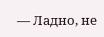— Ладно, не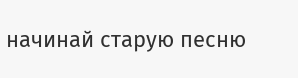начинай старую песню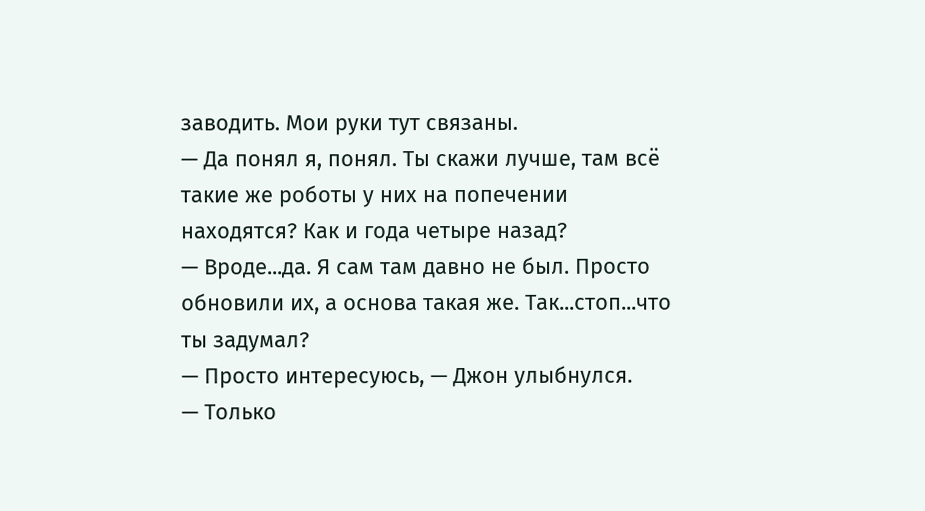заводить. Мои руки тут связаны.
— Да понял я, понял. Ты скажи лучше, там всё такие же роботы у них на попечении находятся? Как и года четыре назад?
— Вроде...да. Я сам там давно не был. Просто обновили их, а основа такая же. Так...стоп...что ты задумал?
— Просто интересуюсь, — Джон улыбнулся.
— Только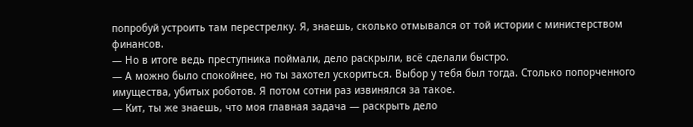попробуй устроить там перестрелку. Я, знаешь, сколько отмывался от той истории с министерством финансов.
— Но в итоге ведь преступника поймали, дело раскрыли, всё сделали быстро.
— А можно было спокойнее, но ты захотел ускориться. Выбор у тебя был тогда. Столько попорченного имущества, убитых роботов. Я потом сотни раз извинялся за такое.
— Кит, ты же знаешь, что моя главная задача — раскрыть дело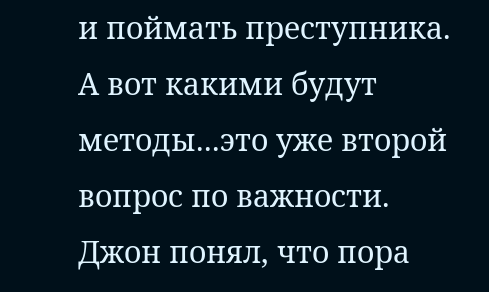и поймать преступника. А вот какими будут методы...это уже второй вопрос по важности.
Джон понял, что пора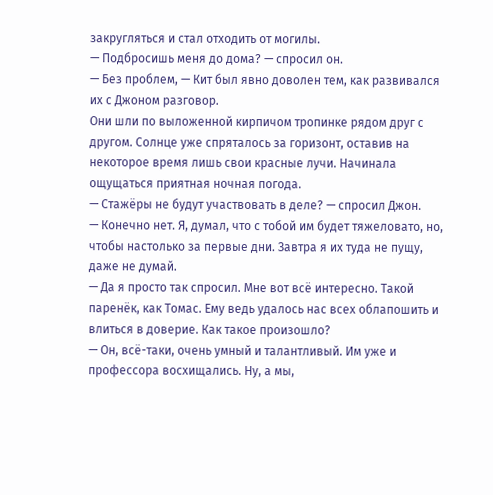закругляться и стал отходить от могилы.
— Подбросишь меня до дома? — спросил он.
— Без проблем, — Кит был явно доволен тем, как развивался их с Джоном разговор.
Они шли по выложенной кирпичом тропинке рядом друг с другом. Солнце уже спряталось за горизонт, оставив на некоторое время лишь свои красные лучи. Начинала ощущаться приятная ночная погода.
— Стажёры не будут участвовать в деле? — спросил Джон.
— Конечно нет. Я, думал, что с тобой им будет тяжеловато, но, чтобы настолько за первые дни. Завтра я их туда не пущу, даже не думай.
— Да я просто так спросил. Мне вот всё интересно. Такой паренёк, как Томас. Ему ведь удалось нас всех облапошить и влиться в доверие. Как такое произошло?
— Он, всё-таки, очень умный и талантливый. Им уже и профессора восхищались. Ну, а мы,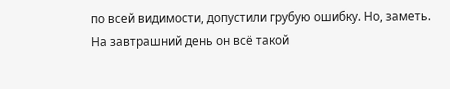по всей видимости, допустили грубую ошибку. Но, заметь. На завтрашний день он всё такой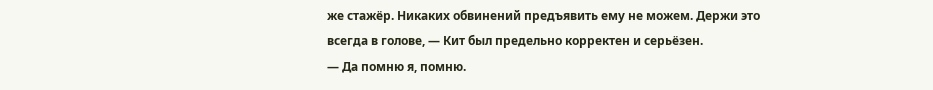же стажёр. Никаких обвинений предъявить ему не можем. Держи это всегда в голове, — Кит был предельно корректен и серьёзен.
— Да помню я, помню.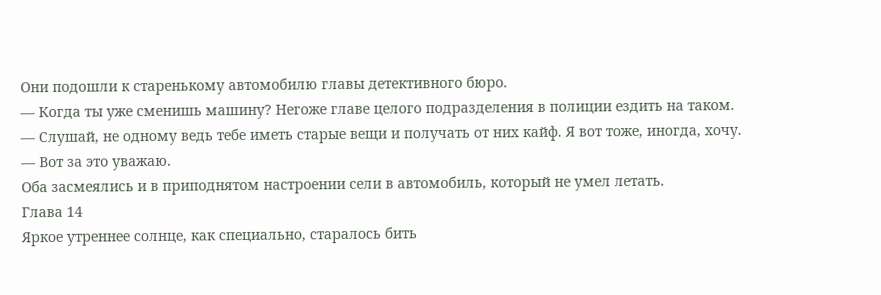Они подошли к старенькому автомобилю главы детективного бюро.
— Когда ты уже сменишь машину? Негоже главе целого подразделения в полиции ездить на таком.
— Слушай, не одному ведь тебе иметь старые вещи и получать от них кайф. Я вот тоже, иногда, хочу.
— Вот за это уважаю.
Оба засмеялись и в приподнятом настроении сели в автомобиль, который не умел летать.
Глава 14
Яркое утреннее солнце, как специально, старалось бить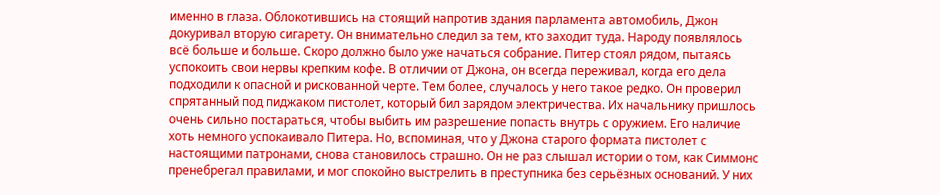именно в глаза. Облокотившись на стоящий напротив здания парламента автомобиль, Джон докуривал вторую сигарету. Он внимательно следил за тем, кто заходит туда. Народу появлялось всё больше и больше. Скоро должно было уже начаться собрание. Питер стоял рядом, пытаясь успокоить свои нервы крепким кофе. В отличии от Джона, он всегда переживал, когда его дела подходили к опасной и рискованной черте. Тем более, случалось у него такое редко. Он проверил спрятанный под пиджаком пистолет, который бил зарядом электричества. Их начальнику пришлось очень сильно постараться, чтобы выбить им разрешение попасть внутрь с оружием. Его наличие хоть немного успокаивало Питера. Но, вспоминая, что у Джона старого формата пистолет с настоящими патронами, снова становилось страшно. Он не раз слышал истории о том, как Симмонс пренебрегал правилами, и мог спокойно выстрелить в преступника без серьёзных оснований. У них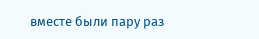вместе были пару раз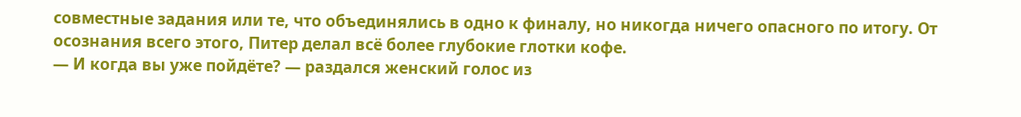совместные задания или те, что объединялись в одно к финалу, но никогда ничего опасного по итогу. От осознания всего этого, Питер делал всё более глубокие глотки кофе.
— И когда вы уже пойдёте? — раздался женский голос из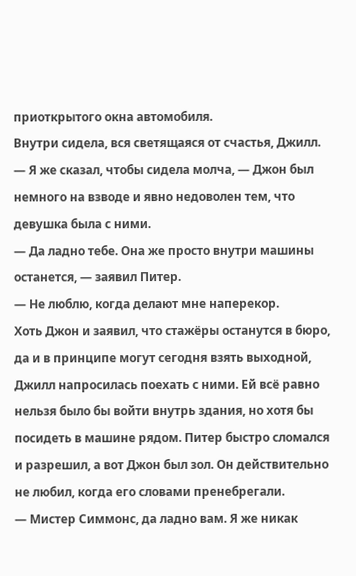приоткрытого окна автомобиля.
Внутри сидела, вся светящаяся от счастья, Джилл.
— Я же сказал, чтобы сидела молча, — Джон был немного на взводе и явно недоволен тем, что девушка была с ними.
— Да ладно тебе. Она же просто внутри машины останется, — заявил Питер.
— Не люблю, когда делают мне наперекор.
Хоть Джон и заявил, что стажёры останутся в бюро, да и в принципе могут сегодня взять выходной, Джилл напросилась поехать с ними. Ей всё равно нельзя было бы войти внутрь здания, но хотя бы посидеть в машине рядом. Питер быстро сломался и разрешил, а вот Джон был зол. Он действительно не любил, когда его словами пренебрегали.
— Мистер Симмонс, да ладно вам. Я же никак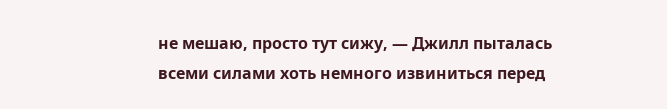не мешаю, просто тут сижу, — Джилл пыталась всеми силами хоть немного извиниться перед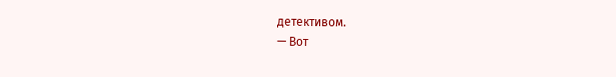детективом.
— Вот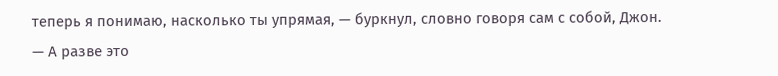теперь я понимаю, насколько ты упрямая, — буркнул, словно говоря сам с собой, Джон.
— А разве это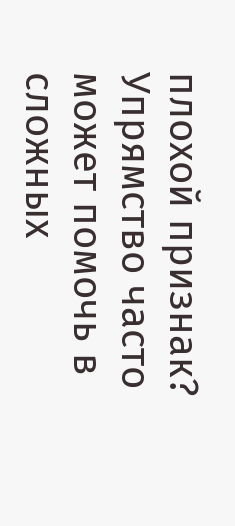плохой признак? Упрямство часто может помочь в сложных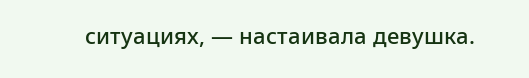ситуациях, — настаивала девушка.